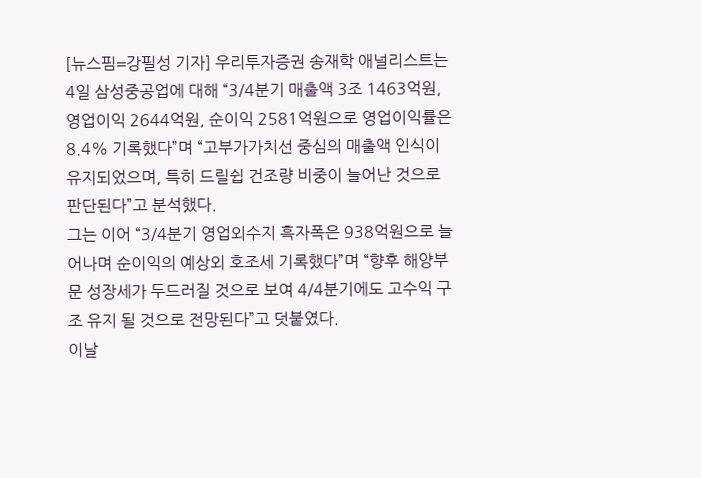[뉴스핌=강필성 기자] 우리투자증권 송재학 애널리스트는 4일 삼성중공업에 대해 “3/4분기 매출액 3조 1463억원, 영업이익 2644억원, 순이익 2581억원으로 영업이익률은 8.4% 기록했다”며 “고부가가치선 중심의 매출액 인식이 유지되었으며, 특히 드릴쉽 건조량 비중이 늘어난 것으로 판단된다”고 분석했다.
그는 이어 “3/4분기 영업외수지 흑자폭은 938억원으로 늘어나며 순이익의 예상외 호조세 기록했다”며 “향후 해양부문 성장세가 두드러질 것으로 보여 4/4분기에도 고수익 구조 유지 될 것으로 전망된다”고 덧붙였다.
이날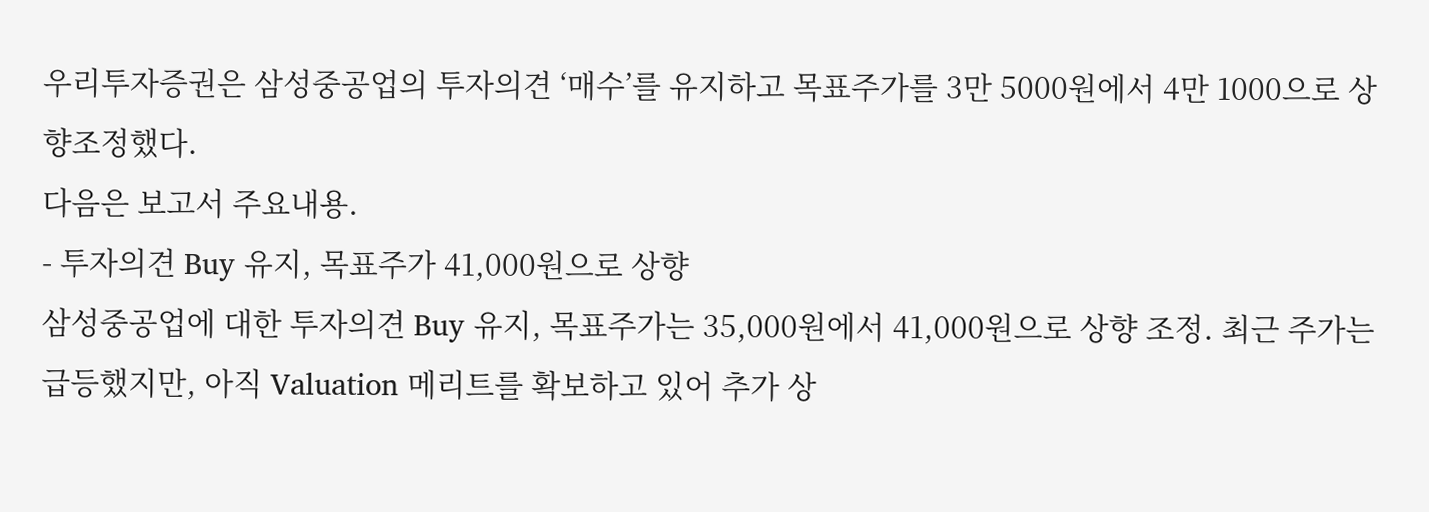우리투자증권은 삼성중공업의 투자의견 ‘매수’를 유지하고 목표주가를 3만 5000원에서 4만 1000으로 상향조정했다.
다음은 보고서 주요내용.
- 투자의견 Buy 유지, 목표주가 41,000원으로 상향
삼성중공업에 대한 투자의견 Buy 유지, 목표주가는 35,000원에서 41,000원으로 상향 조정. 최근 주가는 급등했지만, 아직 Valuation 메리트를 확보하고 있어 추가 상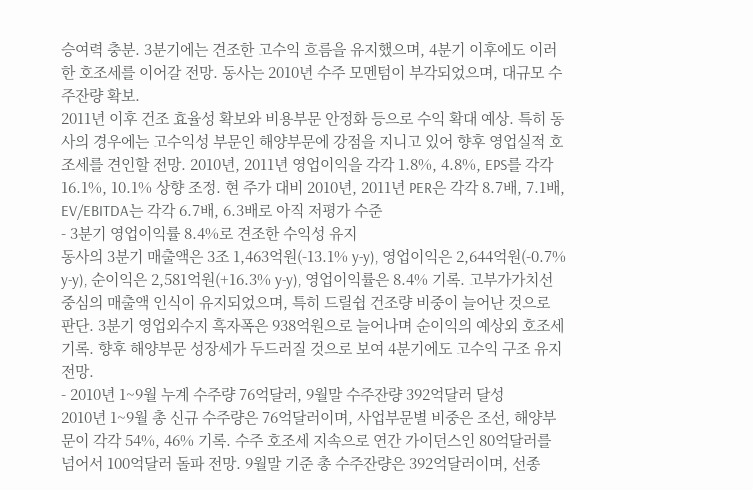승여력 충분. 3분기에는 견조한 고수익 흐름을 유지했으며, 4분기 이후에도 이러한 호조세를 이어갈 전망. 동사는 2010년 수주 모멘텀이 부각되었으며, 대규모 수주잔량 확보.
2011년 이후 건조 효율성 확보와 비용부문 안정화 등으로 수익 확대 예상. 특히 동사의 경우에는 고수익성 부문인 해양부문에 강점을 지니고 있어 향후 영업실적 호조세를 견인할 전망. 2010년, 2011년 영업이익을 각각 1.8%, 4.8%, EPS를 각각 16.1%, 10.1% 상향 조정. 현 주가 대비 2010년, 2011년 PER은 각각 8.7배, 7.1배, EV/EBITDA는 각각 6.7배, 6.3배로 아직 저평가 수준
- 3분기 영업이익률 8.4%로 견조한 수익성 유지
동사의 3분기 매출액은 3조 1,463억원(-13.1% y-y), 영업이익은 2,644억원(-0.7% y-y), 순이익은 2,581억원(+16.3% y-y), 영업이익률은 8.4% 기록. 고부가가치선 중심의 매출액 인식이 유지되었으며, 특히 드릴쉽 건조량 비중이 늘어난 것으로 판단. 3분기 영업외수지 흑자폭은 938억원으로 늘어나며 순이익의 예상외 호조세 기록. 향후 해양부문 성장세가 두드러질 것으로 보여 4분기에도 고수익 구조 유지 전망.
- 2010년 1~9월 누계 수주량 76억달러, 9월말 수주잔량 392억달러 달성
2010년 1~9월 총 신규 수주량은 76억달러이며, 사업부문별 비중은 조선, 해양부문이 각각 54%, 46% 기록. 수주 호조세 지속으로 연간 가이던스인 80억달러를 넘어서 100억달러 돌파 전망. 9월말 기준 총 수주잔량은 392억달러이며, 선종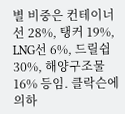별 비중은 컨테이너선 28%, 탱커 19%, LNG선 6%, 드릴쉽 30%, 해양구조물 16% 등임. 클락슨에 의하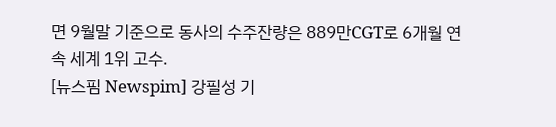면 9월말 기준으로 동사의 수주잔량은 889만CGT로 6개월 연속 세계 1위 고수.
[뉴스핌 Newspim] 강필성 기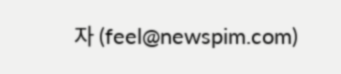자 (feel@newspim.com)